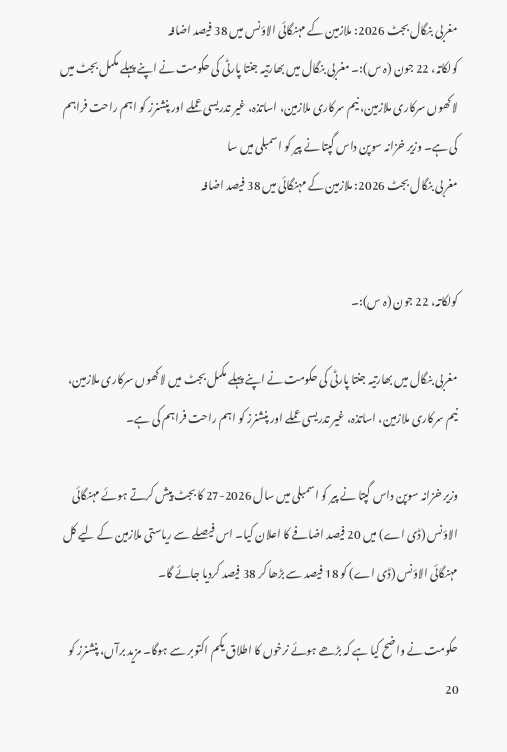مغربی بنگال بجٹ 2026: ملازمین کے مہنگائی الاؤنس میں 38 فیصد اضافہ
کولکاتہ، 22 جون (ہ س):۔ مغربی بنگال میں بھارتیہ جنتا پارٹی کی حکومت نے اپنے پہلے مکمل بجٹ میں لاکھوں سرکاری ملازمین، نیم سرکاری ملازمین، اساتذہ، غیر تدریسی عملے اور پنشنرز کو اہم راحت فراہم کی ہے۔ وزیر خزانہ سوپن داس گپتا نے پیر کو اسمبلی میں سا
مغربی بنگال بجٹ 2026: ملازمین کے مہنگائی میں 38 فیصد اضافہ


کولکاتہ، 22 جون (ہ س):۔

مغربی بنگال میں بھارتیہ جنتا پارٹی کی حکومت نے اپنے پہلے مکمل بجٹ میں لاکھوں سرکاری ملازمین، نیم سرکاری ملازمین، اساتذہ، غیر تدریسی عملے اور پنشنرز کو اہم راحت فراہم کی ہے۔

وزیر خزانہ سوپن داس گپتا نے پیر کو اسمبلی میں سال 2026-27 کا بجٹ پیش کرتے ہوئے مہنگائی الاؤنس (ڈی اے) میں 20 فیصد اضافے کا اعلان کیا۔ اس فیصلے سے ریاستی ملازمین کے لیے کل مہنگائی الاؤنس (ڈی اے) کو 18 فیصد سے بڑھا کر 38 فیصد کردیا جائے گا۔

حکومت نے واضح کیا ہے کہ بڑھے ہوئے نرخوں کا اطلاق یکم اکتوبر سے ہوگا۔ مزید برآں، پنشنرز کو 20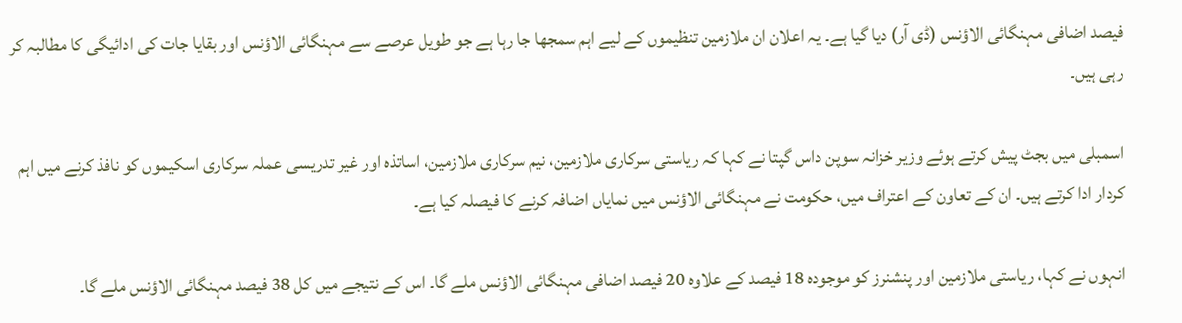فیصد اضافی مہنگائی الاؤنس (ڈی آر) دیا گیا ہے۔ یہ اعلان ان ملازمین تنظیموں کے لیے اہم سمجھا جا رہا ہے جو طویل عرصے سے مہنگائی الاؤنس اور بقایا جات کی ادائیگی کا مطالبہ کر رہی ہیں۔

اسمبلی میں بجٹ پیش کرتے ہوئے وزیر خزانہ سوپن داس گپتا نے کہا کہ ریاستی سرکاری ملازمین، نیم سرکاری ملازمین، اساتذہ اور غیر تدریسی عملہ سرکاری اسکیموں کو نافذ کرنے میں اہم کردار ادا کرتے ہیں۔ ان کے تعاون کے اعتراف میں، حکومت نے مہنگائی الاؤنس میں نمایاں اضافہ کرنے کا فیصلہ کیا ہے۔

انہوں نے کہا، ریاستی ملازمین اور پنشنرز کو موجودہ 18 فیصد کے علاوہ 20 فیصد اضافی مہنگائی الاؤنس ملے گا۔ اس کے نتیجے میں کل 38 فیصد مہنگائی الاؤنس ملے گا۔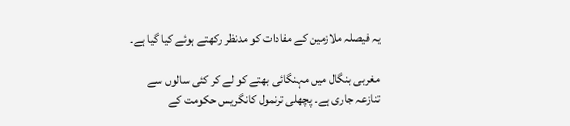یہ فیصلہ ملازمین کے مفادات کو مدنظر رکھتے ہوئے کیا گیا ہے۔

مغربی بنگال میں مہنگائی بھتے کو لے کر کئی سالوں سے تنازعہ جاری ہے۔ پچھلی ترنمول کانگریس حکومت کے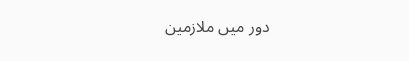دور میں ملازمین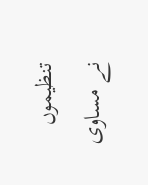تنظیموں نے مساوی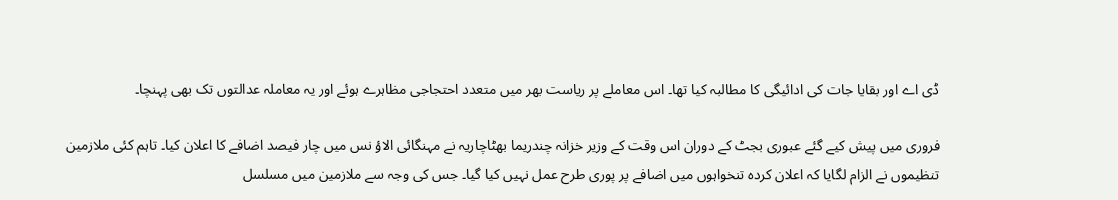ڈی اے اور بقایا جات کی ادائیگی کا مطالبہ کیا تھا۔ اس معاملے پر ریاست بھر میں متعدد احتجاجی مظاہرے ہوئے اور یہ معاملہ عدالتوں تک بھی پہنچا۔

فروری میں پیش کیے گئے عبوری بجٹ کے دوران اس وقت کے وزیر خزانہ چندریما بھٹاچاریہ نے مہنگائی الاؤ نس میں چار فیصد اضافے کا اعلان کیا۔ تاہم کئی ملازمین تنظیموں نے الزام لگایا کہ اعلان کردہ تنخواہوں میں اضافے پر پوری طرح عمل نہیں کیا گیا۔ جس کی وجہ سے ملازمین میں مسلسل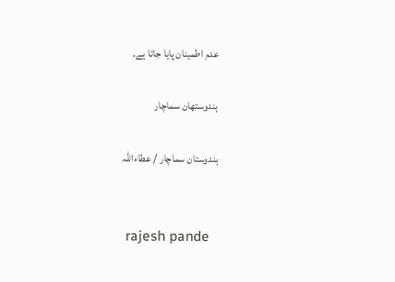عدم اطمینان پایا جاتا ہے۔

ہندوستھان سماچار

ہندوستان سماچار / عطاءاللہ


 rajesh pande